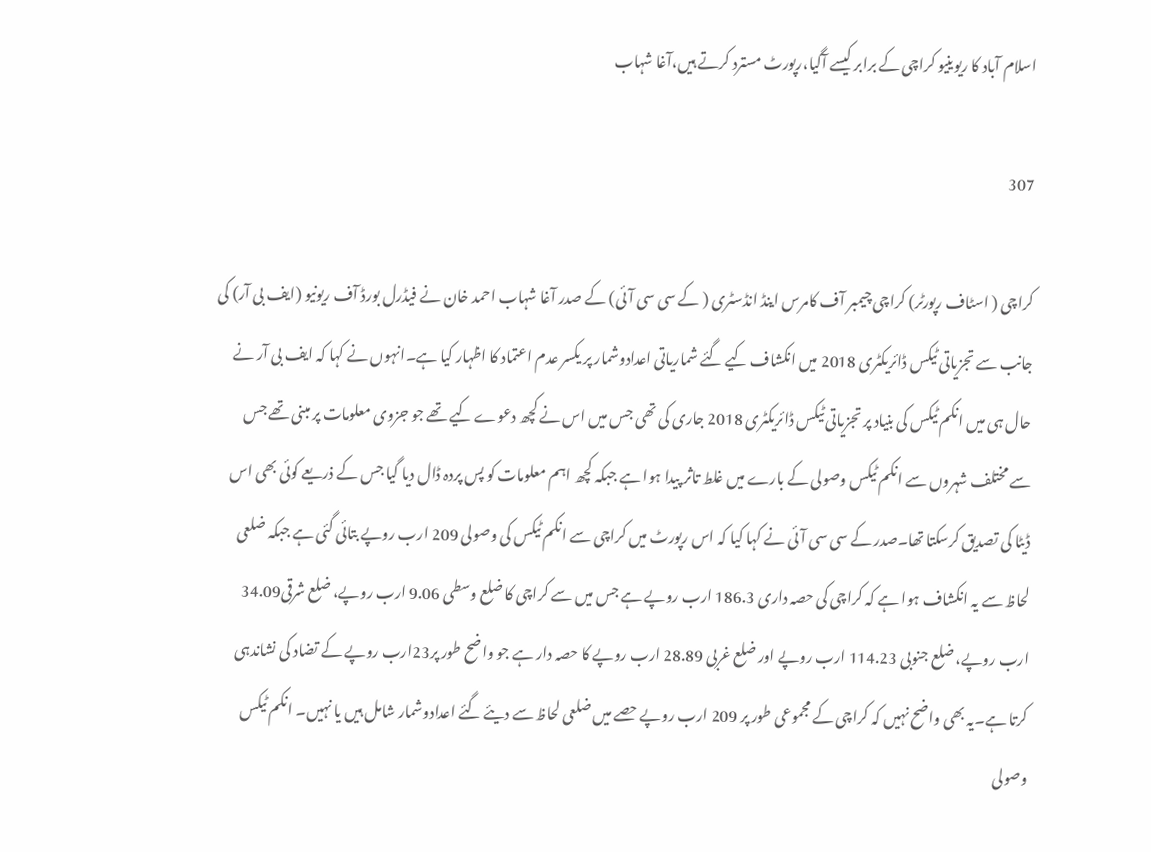اسلام آباد کا ریوینیو کراچی کے برابر کیسے آگیا،رپورٹ مسترد کرتے ہیں،آغا شہاب

307

کراچی ( اسٹاف رپورٹر) کراچی چیمبر آف کامرس اینڈ انڈسٹری ( کے سی سی آئی) کے صدر آغا شہاب احمد خان نے فیڈرل بورڈ آف ریونیو (ایف بی آر) کی جانب سے تجزیاتی ٹیکس ڈائریکٹری 2018 میں انکشاف کیے گئے شماریاتی اعدادوشمار پر یکسر عدم اعتماد کا اظہار کیا ہے۔انہوں نے کہا کہ ایف بی آر نے حال ہی میں انکم ٹیکس کی بنیاد پر تجزیاتی ٹیکس ڈائریکٹری 2018 جاری کی تھی جس میں اس نے کچھ دعوے کیے تھے جو جزوی معلومات پر مبنی تھے جس سے مختلف شہروں سے انکم ٹیکس وصولی کے بارے میں غلط تاثر پیدا ہوا ہے جبکہ کچھ اہم معلومات کو پس پردہ ڈال دیا گیا جس کے ذریعے کوئی بھی اس ڈیٹا کی تصدیق کرسکتا تھا۔صدر کے سی سی آئی نے کہا کیا کہ اس رپورٹ میں کراچی سے انکم ٹیکس کی وصولی 209 ارب روپے بتائی گئی ہے جبکہ ضلعی لحاظ سے یہ انکشاف ہوا ہے کہ کراچی کی حصہ داری 186.3 ارب روپے ہے جس میں سے کراچی کا ضلع وسطی 9.06 ارب روپے، ضلع شرقی34.09 ارب روپے، ضلع جنوبی 114.23 ارب روپے اور ضلع غربی 28.89 ارب روپے کا حصہ دار ہے جو واضح طور پر23ارب روپے کے تضاد کی نشاندہی کرتا ہے۔یہ بھی واضح نہیں کہ کراچی کے مجموعی طور پر 209 ارب روپے حصے میں ضلعی لحاظ سے دیئے گئے اعدادوشمار شامل ہیں یا نہیں۔ انکم ٹیکس وصولی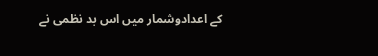کے اعدادوشمار میں اس بد نظمی نے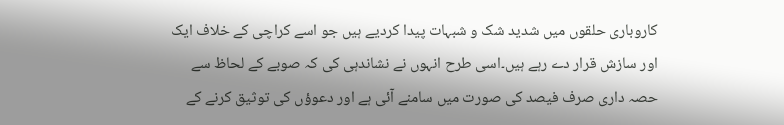کاروباری حلقوں میں شدید شک و شبہات پیدا کردیے ہیں جو اسے کراچی کے خلاف ایک اور سازش قرار دے رہے ہیں۔اسی طرح انہوں نے نشاندہی کی کہ صوبے کے لحاظ سے حصہ داری صرف فیصد کی صورت میں سامنے آئی ہے اور دعوؤں کی توثیق کرنے کے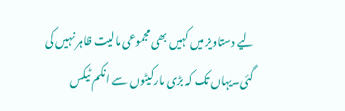لیے دستاویز میں کہیں بھی مجموعی مالیت ظاہر نہیں کی گئی۔یہاں تک کہ بڑی مارکیٹوں سے انکم ٹیکس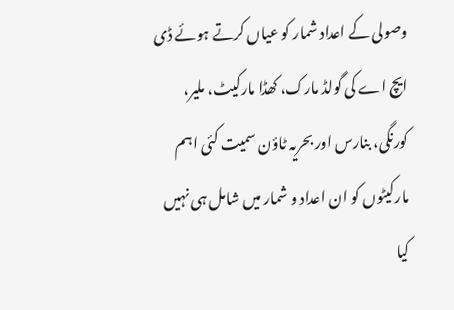وصولی کے اعداد شمار کو عیاں کرتے ہوئے ڈی ایچ اے کی گولڈ مارک، کھڈا مارکیٹ، ملیر، کورنگی، بنارس اور بحریہ ٹاؤن سمیت کئی اہم مارکیٹوں کو ان اعداد و شمار میں شامل ہی نہیں کیا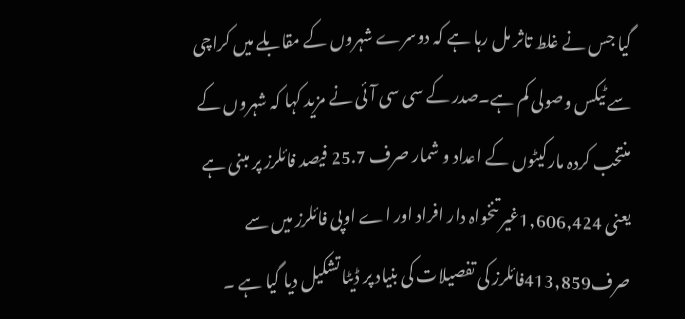گیا جس نے غلط تاثر مل رہا ہے کہ دوسرے شہروں کے مقابلے میں کراچی سے ٹیکس وصولی کم ہے۔صدر کے سی سی آئی نے مزید کہا کہ شہروں کے منتخب کردہ مارکیٹوں کے اعداد و شمار صرف 25.7 فیصد فائلرز پر مبنی ہے یعنی 1,606,424غیر تنخواہ دار افراد اور اے اوپی فائلرز میں سے صرف413,859فائلرز کی تفصیلات کی بنیاد پر ڈیٹا تشکیل دیا گیا ہے ۔